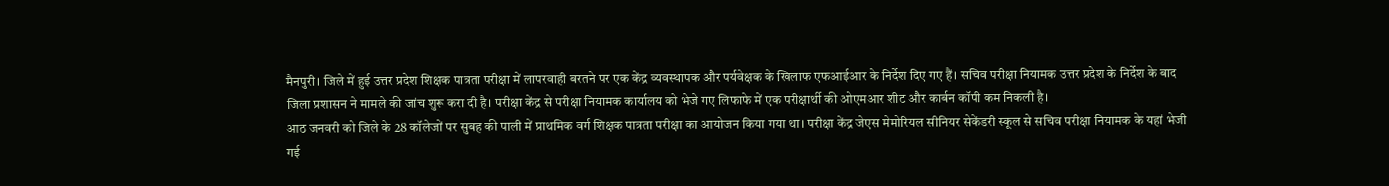मैनपुरी। जिले में हुई उत्तर प्रदेश शिक्षक पात्रता परीक्षा में लापरवाही बरतने पर एक केंद्र व्यवस्थापक और पर्यवेक्षक के खिलाफ एफआईआर के निर्देश दिए गए हैं। सचिव परीक्षा नियामक उत्तर प्रदेश के निर्देश के बाद जिला प्रशासन ने मामले की जांच शुरू करा दी है। परीक्षा केंद्र से परीक्षा नियामक कार्यालय को भेजे गए लिफाफे में एक परीक्षार्थी की ओएमआर शीट और कार्बन कॉपी कम निकली है।
आठ जनवरी को जिले के 28 कॉलेजों पर सुबह की पाली में प्राथमिक वर्ग शिक्षक पात्रता परीक्षा का आयोजन किया गया था। परीक्षा केंद्र जेएस मेमोरियल सीनियर सेकेंडरी स्कूल से सचिव परीक्षा नियामक के यहां भेजी गई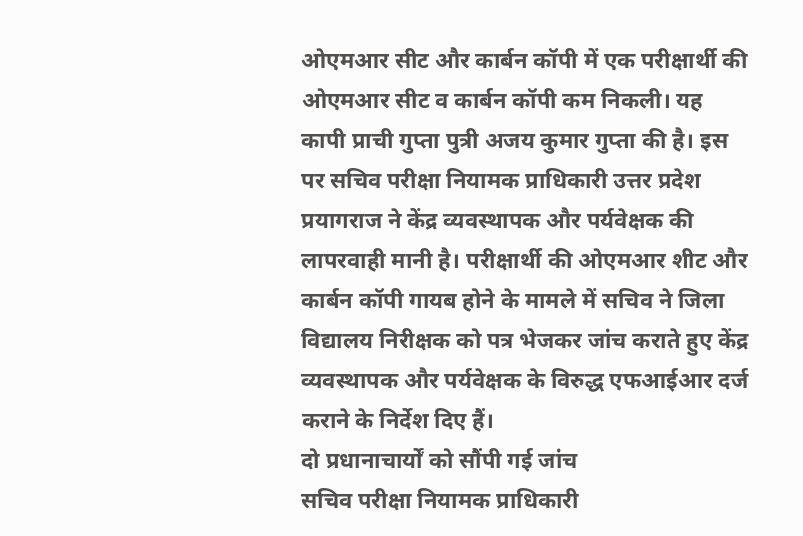ओएमआर सीट और कार्बन कॉपी में एक परीक्षार्थी की ओएमआर सीट व कार्बन कॉपी कम निकली। यह कापी प्राची गुप्ता पुत्री अजय कुमार गुप्ता की है। इस पर सचिव परीक्षा नियामक प्राधिकारी उत्तर प्रदेश प्रयागराज ने केंद्र व्यवस्थापक और पर्यवेक्षक की लापरवाही मानी है। परीक्षार्थी की ओएमआर शीट और कार्बन कॉपी गायब होने के मामले में सचिव ने जिला विद्यालय निरीक्षक को पत्र भेजकर जांच कराते हुए केंद्र व्यवस्थापक और पर्यवेक्षक के विरुद्ध एफआईआर दर्ज कराने के निर्देश दिए हैं।
दो प्रधानाचार्यों को सौंपी गई जांच
सचिव परीक्षा नियामक प्राधिकारी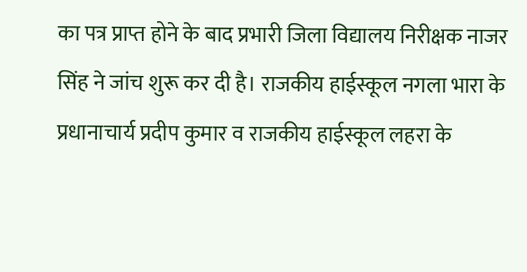का पत्र प्राप्त होने के बाद प्रभारी जिला विद्यालय निरीक्षक नाजर सिंह ने जांच शुरू कर दी है। राजकीय हाईस्कूल नगला भारा के प्रधानाचार्य प्रदीप कुमार व राजकीय हाईस्कूल लहरा के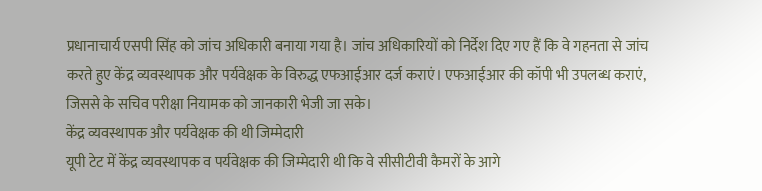प्रधानाचार्य एसपी सिंह को जांच अधिकारी बनाया गया है। जांच अधिकारियों को निर्देश दिए गए हैं कि वे गहनता से जांच करते हुए केंद्र व्यवस्थापक और पर्यवेक्षक के विरुद्ध एफआईआर दर्ज कराएं। एफआईआर की कॉपी भी उपलब्ध कराएं, जिससे के सचिव परीक्षा नियामक को जानकारी भेजी जा सके।
केंद्र व्यवस्थापक और पर्यवेक्षक की थी जिम्मेदारी
यूपी टेट में केंद्र व्यवस्थापक व पर्यवेक्षक की जिम्मेदारी थी कि वे सीसीटीवी कैमरों के आगे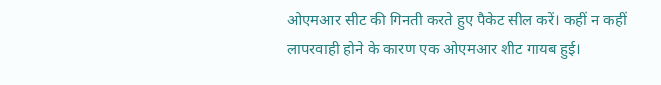ओएमआर सीट की गिनती करते हुए पैकेट सील करें। कहीं न कहीं लापरवाही होने के कारण एक ओएमआर शीट गायब हुई।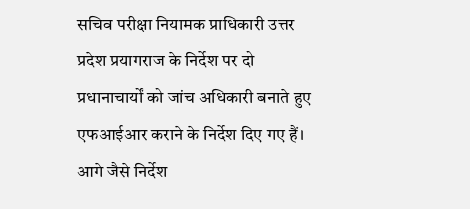सचिव परीक्षा नियामक प्राधिकारी उत्तर प्रदेश प्रयागराज के निर्देश पर दो प्रधानाचार्यों को जांच अधिकारी बनाते हुए एफआईआर कराने के निर्देश दिए गए हैं। आगे जैसे निर्देश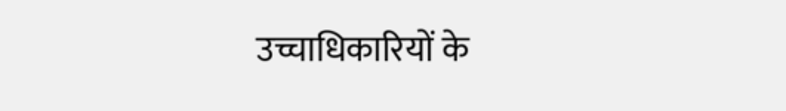उच्चाधिकारियों के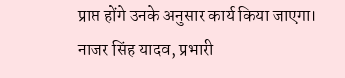प्राप्त होंगे उनके अनुसार कार्य किया जाएगा।
नाजर सिंह यादव, प्रभारी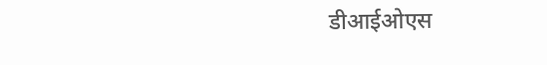डीआईओएस